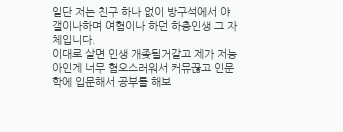일단 저는 친구 하나 없이 방구석에서 야갤이나하며 여혐이나 하던 하층인생 그 자체입니다.
이대로 살면 인생 개좆될거같고 제가 저능아인게 너무 혐오스러워서 커뮤끊고 인문학에 입문해서 공부를 해보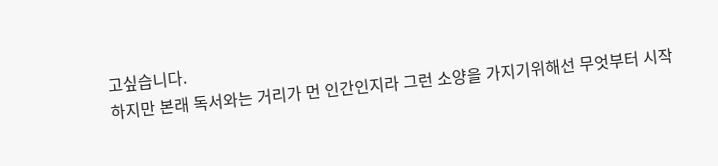고싶습니다.
하지만 본래 독서와는 거리가 먼 인간인지라 그런 소양을 가지기위해선 무엇부터 시작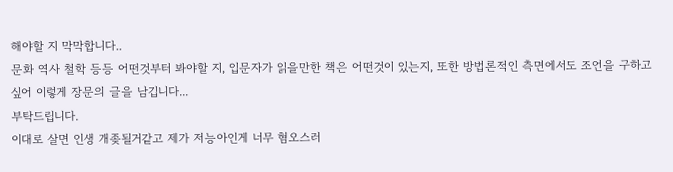해야할 지 막막합니다..
문화 역사 철학 등등 어떤것부터 봐야할 지, 입문자가 읽을만한 책은 어떤것이 있는지, 또한 방법론적인 측면에서도 조언을 구하고싶어 이렇게 장문의 글을 남깁니다...
부탁드립니다.
이대로 살면 인생 개좆될거같고 제가 저능아인게 너무 혐오스러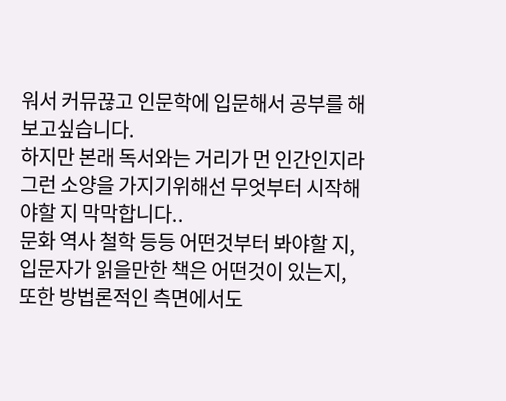워서 커뮤끊고 인문학에 입문해서 공부를 해보고싶습니다.
하지만 본래 독서와는 거리가 먼 인간인지라 그런 소양을 가지기위해선 무엇부터 시작해야할 지 막막합니다..
문화 역사 철학 등등 어떤것부터 봐야할 지, 입문자가 읽을만한 책은 어떤것이 있는지, 또한 방법론적인 측면에서도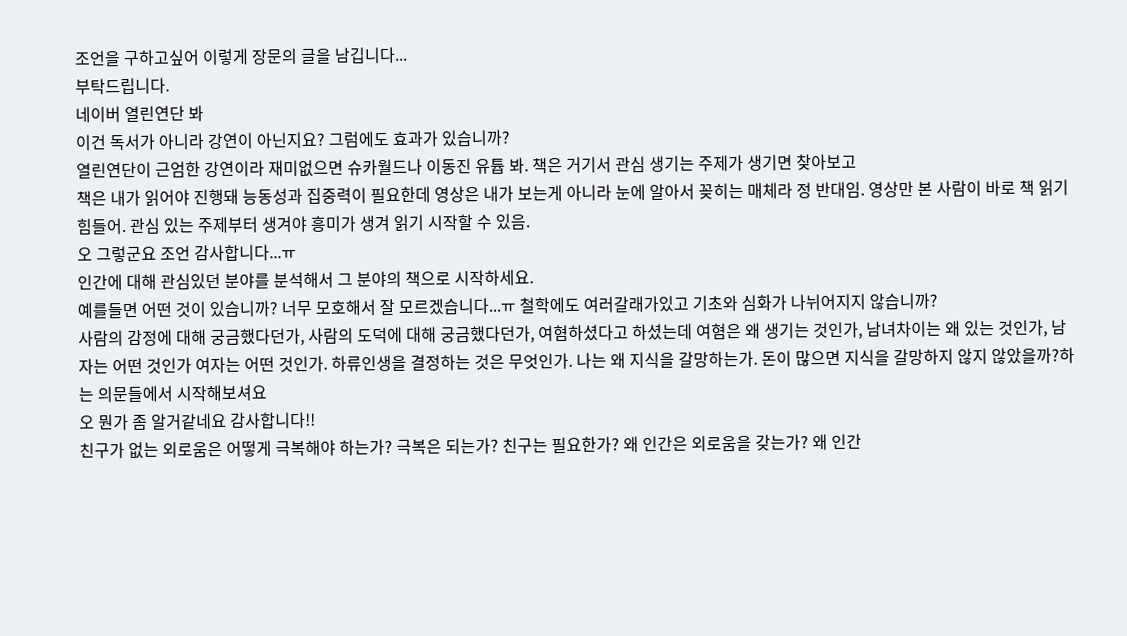조언을 구하고싶어 이렇게 장문의 글을 남깁니다...
부탁드립니다.
네이버 열린연단 봐
이건 독서가 아니라 강연이 아닌지요? 그럼에도 효과가 있습니까?
열린연단이 근엄한 강연이라 재미없으면 슈카월드나 이동진 유튭 봐. 책은 거기서 관심 생기는 주제가 생기면 찾아보고
책은 내가 읽어야 진행돼 능동성과 집중력이 필요한데 영상은 내가 보는게 아니라 눈에 알아서 꽂히는 매체라 정 반대임. 영상만 본 사람이 바로 책 읽기 힘들어. 관심 있는 주제부터 생겨야 흥미가 생겨 읽기 시작할 수 있음.
오 그렇군요 조언 감사합니다...ㅠ
인간에 대해 관심있던 분야를 분석해서 그 분야의 책으로 시작하세요.
예를들면 어떤 것이 있습니까? 너무 모호해서 잘 모르겠습니다...ㅠ 철학에도 여러갈래가있고 기초와 심화가 나뉘어지지 않습니까?
사람의 감정에 대해 궁금했다던가, 사람의 도덕에 대해 궁금했다던가, 여혐하셨다고 하셨는데 여혐은 왜 생기는 것인가, 남녀차이는 왜 있는 것인가, 남자는 어떤 것인가 여자는 어떤 것인가. 하류인생을 결정하는 것은 무엇인가. 나는 왜 지식을 갈망하는가. 돈이 많으면 지식을 갈망하지 않지 않았을까?하는 의문들에서 시작해보셔요
오 뭔가 좀 알거같네요 감사합니다!!
친구가 없는 외로움은 어떻게 극복해야 하는가? 극복은 되는가? 친구는 필요한가? 왜 인간은 외로움을 갖는가? 왜 인간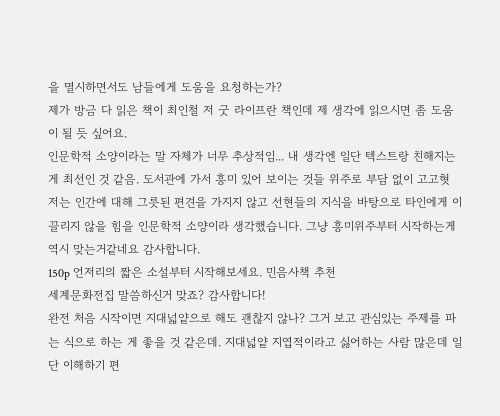을 멸시하면서도 남들에게 도움을 요청하는가?
제가 방금 다 읽은 책이 최인철 저 굿 라이프란 책인데 제 생각에 읽으시면 좀 도움이 될 듯 싶어요.
인문학적 소양이라는 말 자체가 너무 추상적임... 내 생각엔 일단 텍스트랑 친해지는 게 최선인 것 같음. 도서관에 가서 흥미 있어 보이는 것들 위주로 부담 없이 고고혓
저는 인간에 대해 그릇된 편견을 가지지 않고 선현들의 지식을 바탕으로 타인에게 이끌리지 않을 힘을 인문학적 소양이라 생각했습니다. 그냥 흥미위주부터 시작하는게 역시 맞는거같네요 감사합니다.
150p 언저리의 짧은 소설부터 시작해보세요. 민음사책 추천
세계문화전집 말씀하신거 맞죠? 감사합니다!
완전 처음 시작이면 지대넓얕으로 해도 괜찮지 않나? 그거 보고 관심있는 주제를 파는 식으로 하는 게 좋을 것 같은데. 지대넓얕 지엽적이라고 싫어하는 사람 많은데 일단 이해하기 편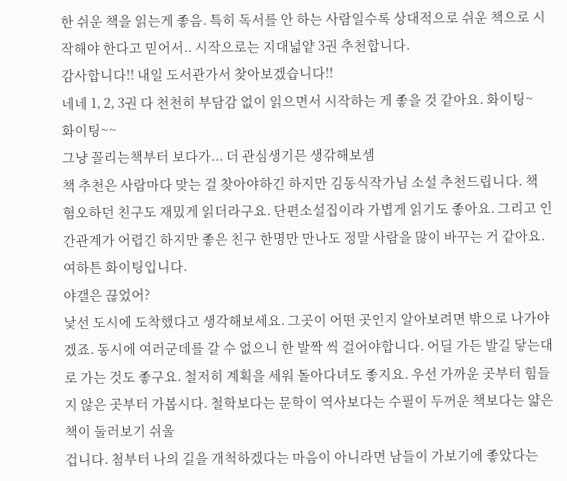한 쉬운 책을 읽는게 좋음. 특히 독서를 안 하는 사람일수록 상대적으로 쉬운 책으로 시작해야 한다고 믿어서.. 시작으로는 지대넓얕 3권 추천합니다.
감사합니다!! 내일 도서관가서 찾아보겠습니다!!
네네 1, 2, 3권 다 천천히 부담감 없이 읽으면서 시작하는 게 좋을 것 같아요. 화이팅~
화이팅~~
그냥 꼴리는책부터 보다가... 더 관심생기믄 생갂해보셈
책 추천은 사람마다 맞는 걸 찾아야하긴 하지만 김동식작가님 소설 추천드립니다. 책 혐오하던 친구도 재밌게 읽더라구요. 단편소설집이라 가볍게 읽기도 좋아요. 그리고 인간관계가 어렵긴 하지만 좋은 친구 한명만 만나도 정말 사람을 많이 바꾸는 거 같아요. 여하튼 화이팅입니다.
야갤은 끊었어?
낯선 도시에 도착했다고 생각해보세요. 그곳이 어떤 곳인지 알아보려면 밖으로 나가야겠죠. 동시에 여러군데를 갈 수 없으니 한 발짝 씩 걸어야합니다. 어딜 가든 발길 닿는대로 가는 것도 좋구요. 철저히 계획을 세워 돌아다녀도 좋지요. 우선 가까운 곳부터 힘들지 않은 곳부터 가봅시다. 철학보다는 문학이 역사보다는 수필이 두꺼운 책보다는 얇은 책이 둘러보기 쉬울
겁니다. 첨부터 나의 길을 개척하겠다는 마음이 아니라면 남들이 가보기에 좋았다는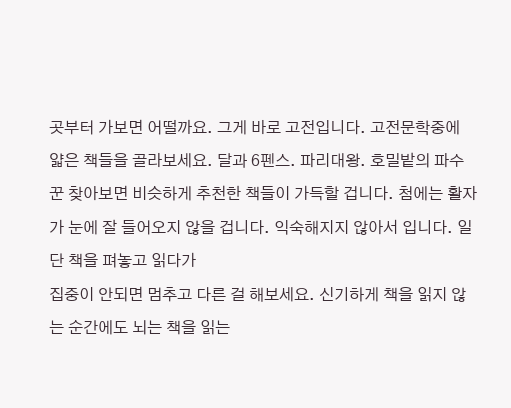곳부터 가보면 어떨까요. 그게 바로 고전입니다. 고전문학중에 얇은 책들을 골라보세요. 달과 6펜스. 파리대왕. 호밀밭의 파수꾼 찾아보면 비슷하게 추천한 책들이 가득할 겁니다. 첨에는 활자가 눈에 잘 들어오지 않을 겁니다. 익숙해지지 않아서 입니다. 일단 책을 펴놓고 읽다가
집중이 안되면 멈추고 다른 걸 해보세요. 신기하게 책을 읽지 않는 순간에도 뇌는 책을 읽는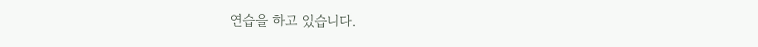연습을 하고 있습니다.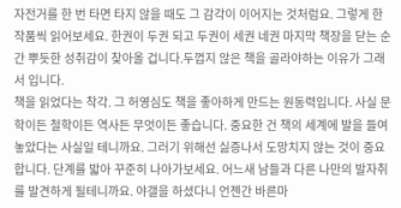자전거를 한 번 타면 타지 않을 때도 그 감각이 이어지는 것처럼요. 그렇게 한 작품씩 읽어보세요. 한권이 두권 되고 두권이 세권 네권 마지막 책장을 닫는 순간 뿌듯한 성취감이 찾아올 겁니다.두껍지 않은 책을 골라야하는 이유가 그래서 입니다.
책을 읽었다는 착각. 그 허영심도 책을 좋아하게 만드는 원동력입니다. 사실 문학이든 철학이든 역사든 무엇이든 좋습니다. 중요한 건 책의 세계에 발을 들여놓았다는 사실일 테니까요. 그러기 위해선 싫증나서 도망치지 않는 것이 중요합니다. 단계를 밟아 꾸준히 나아가보세요. 어느새 남들과 다른 나만의 발자취를 발견하게 될테니까요. 야갤을 하셨다니 언젠간 바른마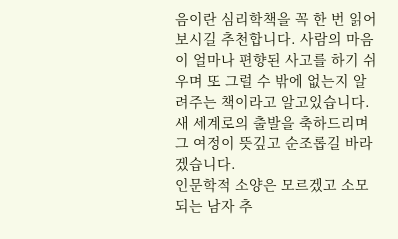음이란 심리학책을 꼭 한 번 읽어보시길 추천합니다. 사람의 마음이 얼마나 편향된 사고를 하기 쉬우며 또 그럴 수 밖에 없는지 알려주는 책이라고 알고있습니다. 새 세계로의 출발을 축하드리며 그 여정이 뜻깊고 순조롭길 바라겠습니다.
인문학적 소양은 모르겠고 소모되는 남자 추